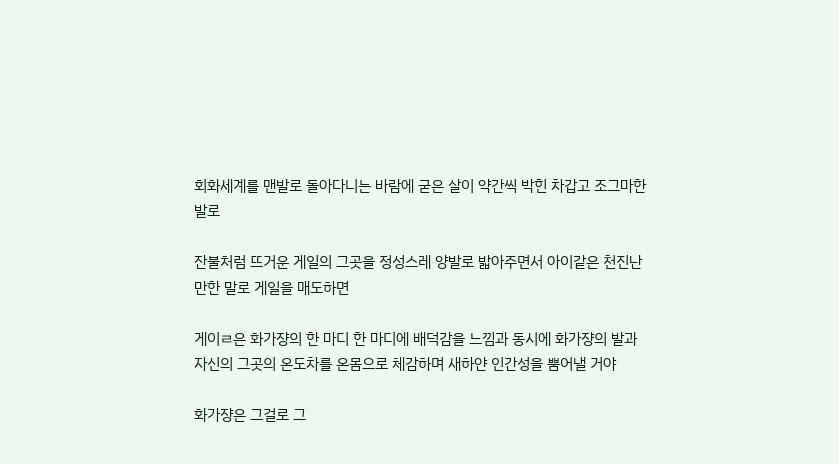회화세계를 맨발로 돌아다니는 바람에 굳은 살이 약간씩 박힌 차갑고 조그마한 발로

잔불처럼 뜨거운 게일의 그곳을 정성스레 양발로 밟아주면서 아이같은 천진난만한 말로 게일을 매도하면

게이ㄹ은 화가쟝의 한 마디 한 마디에 배덕감을 느낌과 동시에 화가쟝의 발과 자신의 그곳의 온도차를 온몸으로 체감하며 새하얀 인간성을 뿜어낼 거야

화가쟝은 그걸로 그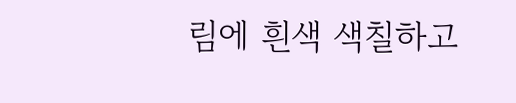림에 흰색 색칠하고